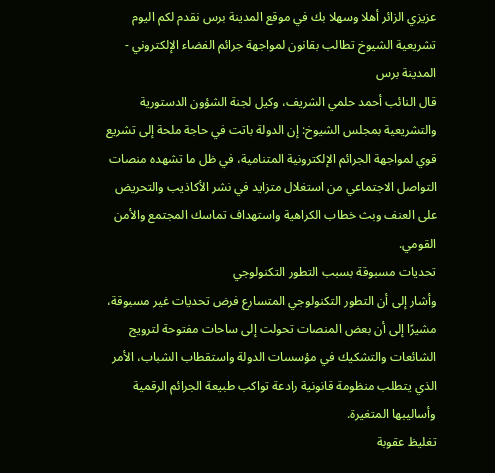عزيزي الزائر أهلا وسهلا بك في موقع المدينة برس نقدم لكم اليوم تشريعية الشيوخ تطالب بقانون لمواجهة جرائم الفضاء الإلكتروني - المدينة برس
قال النائب أحمد حلمي الشريف، وكيل لجنة الشؤون الدستورية والتشريعية بمجلس الشيوخ: إن الدولة باتت في حاجة ملحة إلى تشريع قوي لمواجهة الجرائم الإلكترونية المتنامية، في ظل ما تشهده منصات التواصل الاجتماعي من استغلال متزايد في نشر الأكاذيب والتحريض على العنف وبث خطاب الكراهية واستهداف تماسك المجتمع والأمن القومي.
تحديات مسبوقة بسبب التطور التكنولوجي
وأشار إلى أن التطور التكنولوجي المتسارع فرض تحديات غير مسبوقة، مشيرًا إلى أن بعض المنصات تحولت إلى ساحات مفتوحة لترويج الشائعات والتشكيك في مؤسسات الدولة واستقطاب الشباب، الأمر الذي يتطلب منظومة قانونية رادعة تواكب طبيعة الجرائم الرقمية وأساليبها المتغيرة.
تغليظ عقوبة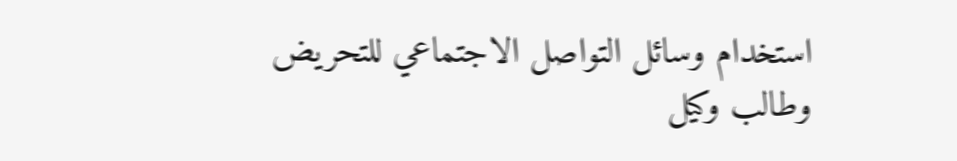استخدام وسائل التواصل الاجتماعي للتحريض
وطالب وكيل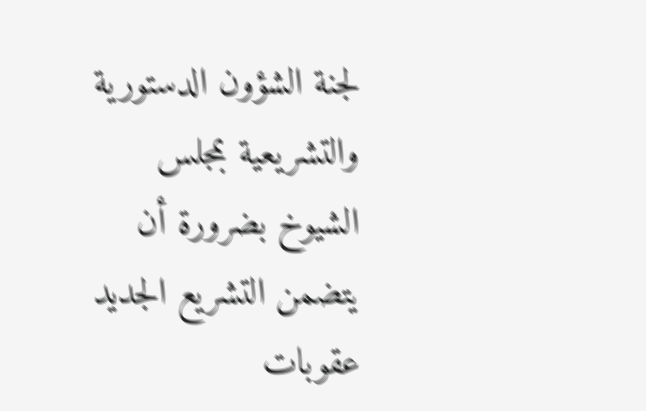لجنة الشؤون الدستورية والتشريعية بمجلس الشيوخ بضرورة أن يتضمن التشريع الجديد عقوبات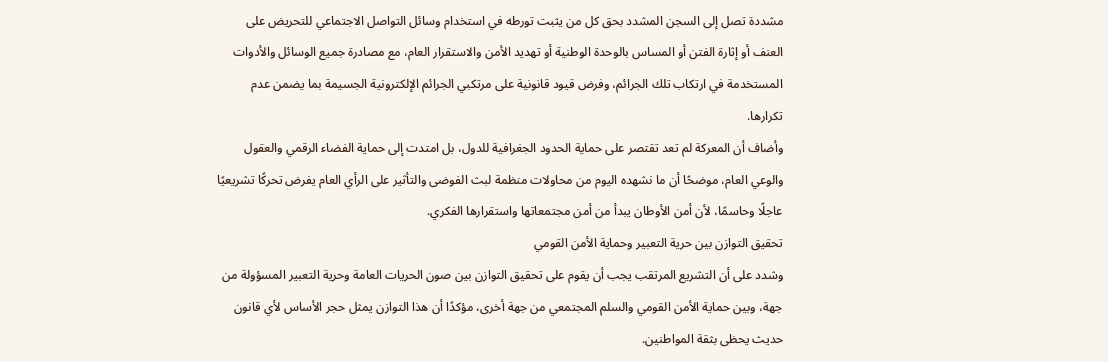مشددة تصل إلى السجن المشدد بحق كل من يثبت تورطه في استخدام وسائل التواصل الاجتماعي للتحريض على العنف أو إثارة الفتن أو المساس بالوحدة الوطنية أو تهديد الأمن والاستقرار العام، مع مصادرة جميع الوسائل والأدوات المستخدمة في ارتكاب تلك الجرائم، وفرض قيود قانونية على مرتكبي الجرائم الإلكترونية الجسيمة بما يضمن عدم تكرارها.
وأضاف أن المعركة لم تعد تقتصر على حماية الحدود الجغرافية للدول، بل امتدت إلى حماية الفضاء الرقمي والعقول والوعي العام، موضحًا أن ما نشهده اليوم من محاولات منظمة لبث الفوضى والتأثير على الرأي العام يفرض تحركًا تشريعيًا عاجلًا وحاسمًا، لأن أمن الأوطان يبدأ من أمن مجتمعاتها واستقرارها الفكري.
تحقيق التوازن بين حرية التعبير وحماية الأمن القومي
وشدد على أن التشريع المرتقب يجب أن يقوم على تحقيق التوازن بين صون الحريات العامة وحرية التعبير المسؤولة من جهة، وبين حماية الأمن القومي والسلم المجتمعي من جهة أخرى، مؤكدًا أن هذا التوازن يمثل حجر الأساس لأي قانون حديث يحظى بثقة المواطنين.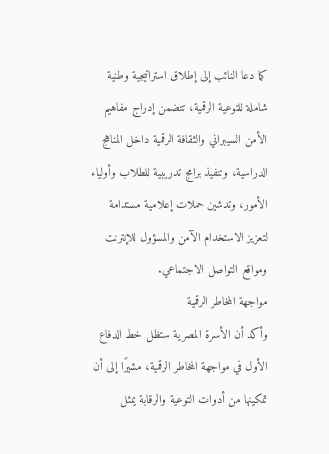كما دعا النائب إلى إطلاق استراتيجية وطنية شاملة للتوعية الرقمية، تتضمن إدراج مفاهيم الأمن السيبراني والثقافة الرقمية داخل المناهج الدراسية، وتنفيذ برامج تدريبية للطلاب وأولياء الأمور، وتدشين حملات إعلامية مستدامة لتعزيز الاستخدام الآمن والمسؤول للإنترنت ومواقع التواصل الاجتماعي.
مواجهة المخاطر الرقمية
وأكد أن الأسرة المصرية ستظل خط الدفاع الأول في مواجهة المخاطر الرقمية، مشيرًا إلى أن تمكينها من أدوات التوعية والرقابة يمثل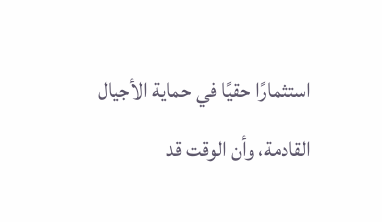استثمارًا حقيًا في حماية الأجيال القادمة، وأن الوقت قد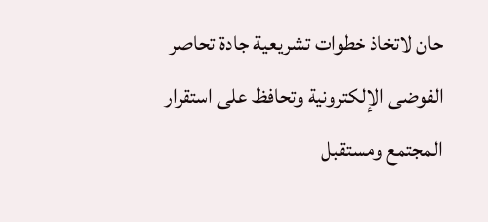حان لاتخاذ خطوات تشريعية جادة تحاصر الفوضى الإلكترونية وتحافظ على استقرار المجتمع ومستقبل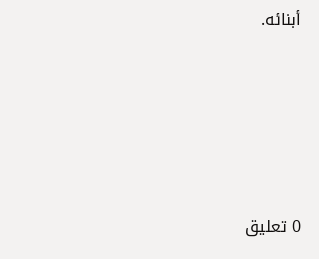أبنائه.








0 تعليق